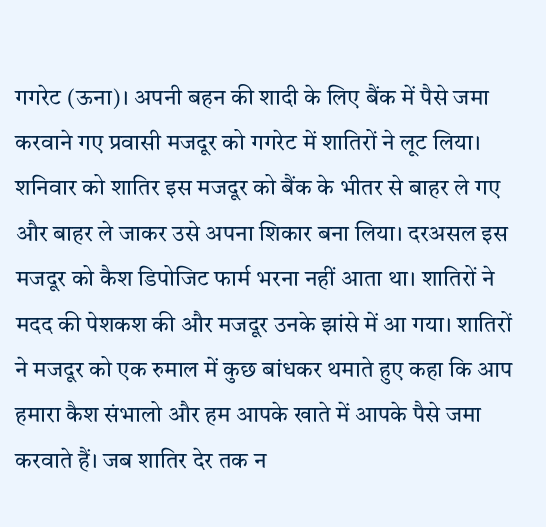गगरेट (ऊना)। अपनी बहन की शादी के लिए बैंक में पैसे जमा करवाने गए प्रवासी मजदूर को गगरेट में शातिरों ने लूट लिया। शनिवार को शातिर इस मजदूर को बैंक के भीतर से बाहर ले गए और बाहर ले जाकर उसे अपना शिकार बना लिया। दरअसल इस मजदूर को कैश डिपोजिट फार्म भरना नहीं आता था। शातिरों ने मदद की पेशकश की और मजदूर उनके झांसे में आ गया। शातिरों ने मजदूर को एक रुमाल में कुछ बांधकर थमाते हुए कहा कि आप हमारा कैश संभालो और हम आपके खाते में आपके पैसे जमा करवाते हैं। जब शातिर देर तक न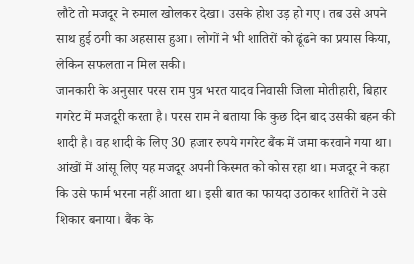लौटे तो मजदूर ने रुमाल खोलकर देखा। उसके होश उड़ हो गए। तब उसे अपने साथ हुई ठगी का अहसास हुआ। लोगों ने भी शातिरों को ढूंढने का प्रयास किया, लेकिन सफलता न मिल सकी।
जानकारी के अनुसार परस राम पुत्र भरत यादव निवासी जिला मोतीहारी, बिहार गगरेट में मजदूरी करता है। परस राम ने बताया कि कुछ दिन बाद उसकी बहन की शादी है। वह शादी के लिए 30 हजार रुपये गगरेट बैंक में जमा करवाने गया था। आंखों में आंसू लिए यह मजदूर अपनी किस्मत को कोस रहा था। मजदूर ने कहा कि उसे फार्म भरना नहीं आता था। इसी बात का फायदा उठाकर शातिरों ने उसे शिकार बनाया। बैंक के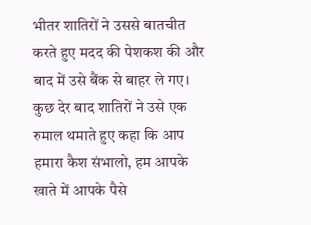भीतर शातिरों ने उससे बातचीत करते हुए मदद की पेशकश की और बाद में उसे बैंक से बाहर ले गए। कुछ देर बाद शातिरों ने उसे एक रुमाल थमाते हुए कहा कि आप हमारा कैश संभालो, हम आपके खाते में आपके पैसे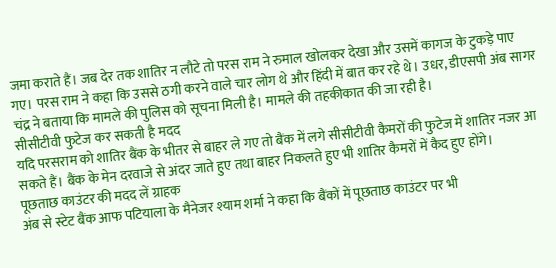जमा कराते हैं। जब देर तक शातिर न लौटे तो परस राम ने रुमाल खोलकर देखा और उसमें कागज के टुकड़े पाए गए। परस राम ने कहा कि उससे ठगी करने वाले चार लोग थे और हिंदी में बात कर रहे थे। उधर, डीएसपी अंब सागर चंद्र ने बताया कि मामले की पुलिस को सूचना मिली है। मामले की तहकीकात की जा रही है।
सीसीटीवी फुटेज कर सकती है मदद
यदि परसराम को शातिर बैंक के भीतर से बाहर ले गए तो बैंक में लगे सीसीटीवी कैमरों की फुटेज में शातिर नजर आ सकते हैं। बैंक के मेन दरवाजे से अंदर जाते हुए तथा बाहर निकलते हुए भी शातिर कैमरों में कैद हुए होंगे।
पूछताछ काउंटर की मदद लें ग्राहक
अंब से स्टेट बैंक आफ पटियाला के मैनेजर श्याम शर्मा ने कहा कि बैंकों में पूछताछ काउंटर पर भी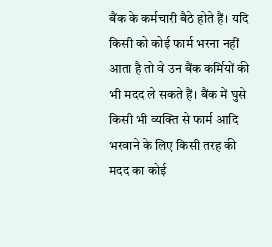बैंक के कर्मचारी बैठे होते हैं। यदि किसी को कोई फार्म भरना नहीं आता है तो वे उन बैंक कर्मियों की भी मदद ले सकते हैं। बैंक में घुसे किसी भी व्यक्ति से फार्म आदि भरवाने के लिए किसी तरह की मदद का कोई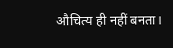औचित्य ही नहीं बनता।